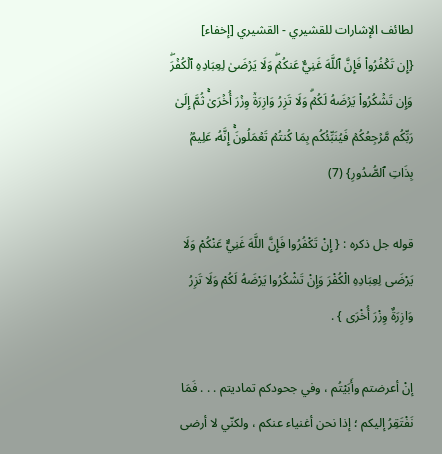لطائف الإشارات للقشيري - القشيري [إخفاء]
{إِن تَكۡفُرُواْ فَإِنَّ ٱللَّهَ غَنِيٌّ عَنكُمۡۖ وَلَا يَرۡضَىٰ لِعِبَادِهِ ٱلۡكُفۡرَۖ وَإِن تَشۡكُرُواْ يَرۡضَهُ لَكُمۡۗ وَلَا تَزِرُ وَازِرَةٞ وِزۡرَ أُخۡرَىٰۚ ثُمَّ إِلَىٰ رَبِّكُم مَّرۡجِعُكُمۡ فَيُنَبِّئُكُم بِمَا كُنتُمۡ تَعۡمَلُونَۚ إِنَّهُۥ عَلِيمُۢ بِذَاتِ ٱلصُّدُورِ} (7)

قوله جل ذكره : { إِنْ تَكْفُرُوا فَإِنَّ اللَّهَ غَنِيٌّ عَنْكُمْ وَلَا يَرْضَى لِعِبَادِهِ الْكُفْرَ وَإِنْ تَشْكُرُوا يَرْضَهُ لَكُمْ وَلَا تَزِرُ وَازِرَةٌ وِزْرَ أُخْرَى } .

إنْ أعرضتم وأَبَيْتُم ، وفي جحودكم تماديتم . . . فَمَا نَفْتَقِرُ إليكم ؛ إذا نحن أغنياء عنكم ، ولكنّي لا أرضى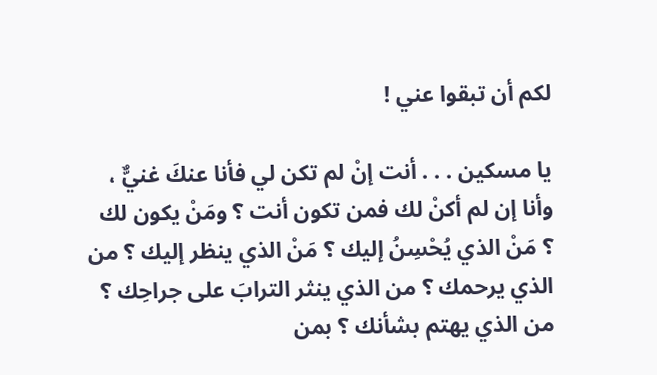لكم أن تبقوا عني !

يا مسكين . . . أنت إنْ لم تكن لي فأنا عنكَ غنيٌّ ، وأنا إن لم أكنْ لك فمن تكون أنت ؟ ومَنْ يكون لك ؟ مَنْ الذي يُحْسِنُ إليك ؟ مَنْ الذي ينظر إليك ؟ من الذي يرحمك ؟ من الذي ينثر الترابَ على جراحِك ؟ من الذي يهتم بشأنك ؟ بمن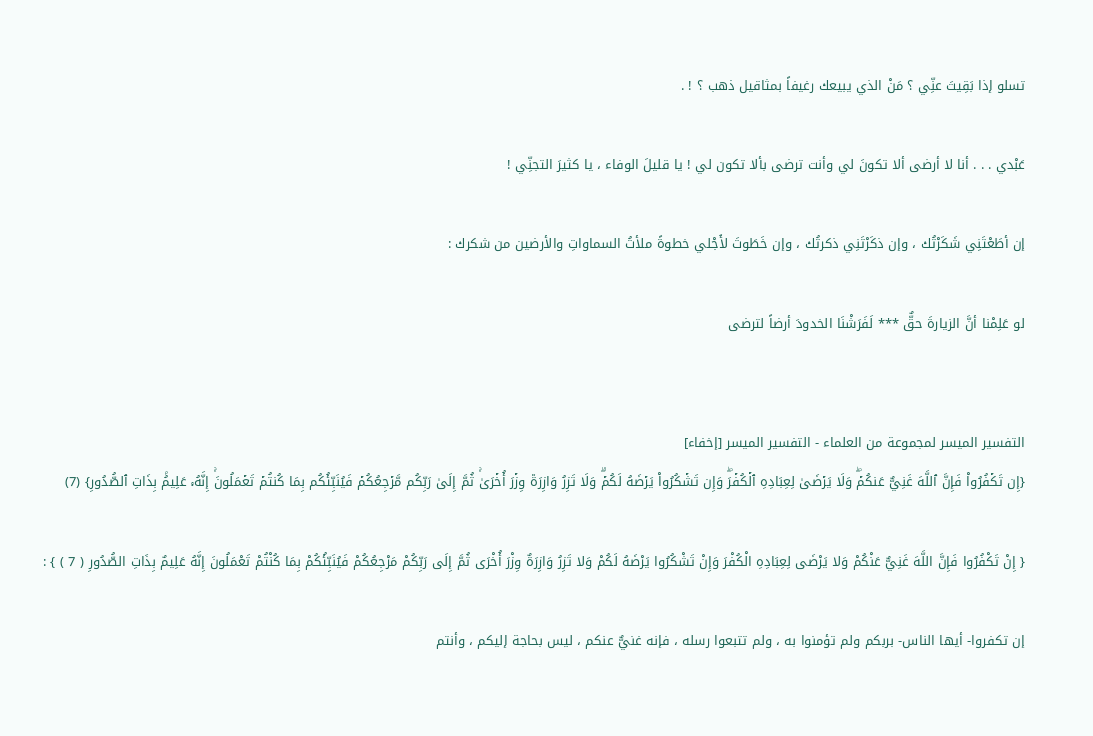تسلو إذا بَقِيتَ عنِّي ؟ مَنْ الذي يبيعك رغيفاً بمثاقيل ذهب ؟ ! .

عَبْدي . . . أنا لا أرضى ألا تكونَ لي وأنت ترضى بألا تكون لي ! يا قليلَ الوفاء ، يا كثيرَ التجنِّي !

إن أطَعْتَنِي شَكَرْتُك ، وإن ذكَرْتَنِي ذكرتُك ، وإن خَطَوتَ لأَجْلي خطوةً ملأتُ السماواتِ والأرضين من شكرك :

لو عَلِمْنا أنَّ الزيارةَ حقٌّ *** لَفَرَشْنَا الخدودَ أرضاً لترضى


التفسير الميسر لمجموعة من العلماء - التفسير الميسر [إخفاء]
{إِن تَكۡفُرُواْ فَإِنَّ ٱللَّهَ غَنِيٌّ عَنكُمۡۖ وَلَا يَرۡضَىٰ لِعِبَادِهِ ٱلۡكُفۡرَۖ وَإِن تَشۡكُرُواْ يَرۡضَهُ لَكُمۡۗ وَلَا تَزِرُ وَازِرَةٞ وِزۡرَ أُخۡرَىٰۚ ثُمَّ إِلَىٰ رَبِّكُم مَّرۡجِعُكُمۡ فَيُنَبِّئُكُم بِمَا كُنتُمۡ تَعۡمَلُونَۚ إِنَّهُۥ عَلِيمُۢ بِذَاتِ ٱلصُّدُورِ} (7)

{ إِنْ تَكْفُرُوا فَإِنَّ اللَّهَ غَنِيٌّ عَنْكُمْ وَلا يَرْضَى لِعِبَادِهِ الْكُفْرَ وَإِنْ تَشْكُرُوا يَرْضَهُ لَكُمْ وَلا تَزِرُ وَازِرَةٌ وِزْرَ أُخْرَى ثُمَّ إِلَى رَبِّكُمْ مَرْجِعُكُمْ فَيُنَبِّئُكُمْ بِمَا كُنْتُمْ تَعْمَلُونَ إِنَّهُ عَلِيمٌ بِذَاتِ الصُّدُورِ ( 7 ) } :

إن تكفروا- أيها الناس- بربكم ولم تؤمنوا به ، ولم تتبعوا رسله ، فإنه غنيٌّ عنكم ، ليس بحاجة إليكم ، وأنتم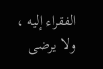الفقراء إليه ، ولا يرضى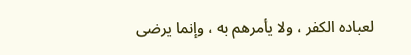لعباده الكفر ، ولا يأمرهم به ، وإنما يرضى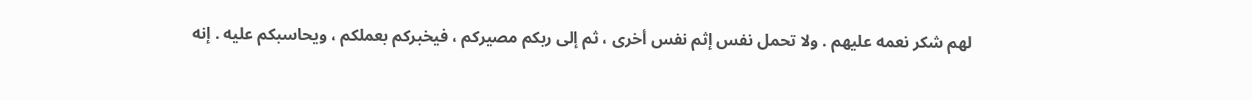لهم شكر نعمه عليهم . ولا تحمل نفس إثم نفس أخرى ، ثم إلى ربكم مصيركم ، فيخبركم بعملكم ، ويحاسبكم عليه . إنه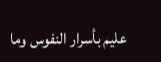عليم بأسرار النفوس وما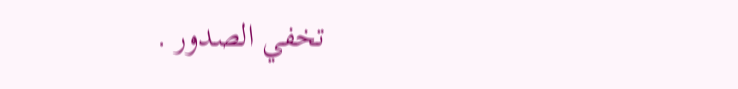تخفي الصدور .